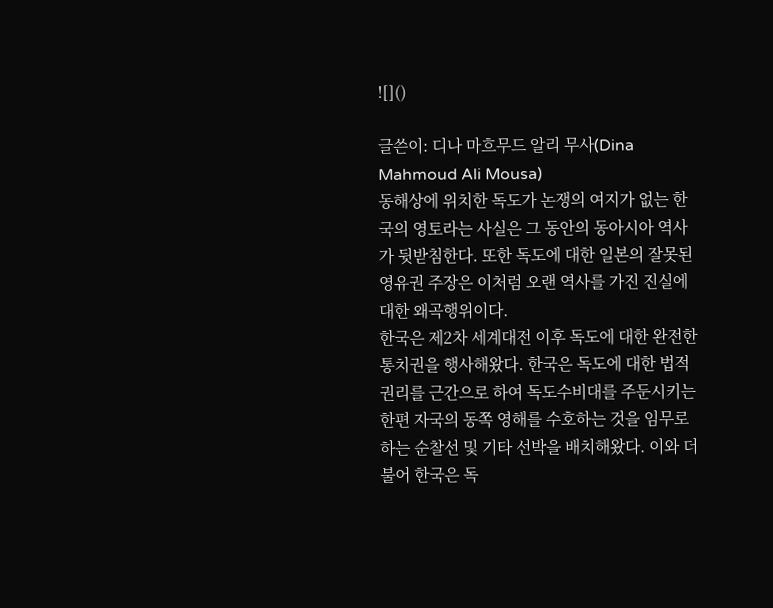![]()

글쓴이: 디나 마흐무드 알리 무사(Dina Mahmoud Ali Mousa)
동해상에 위치한 독도가 논쟁의 여지가 없는 한국의 영토라는 사실은 그 동안의 동아시아 역사가 뒷받침한다. 또한 독도에 대한 일본의 잘못된 영유권 주장은 이처럼 오랜 역사를 가진 진실에 대한 왜곡행위이다.
한국은 제2차 세계대전 이후 독도에 대한 완전한 통치권을 행사해왔다. 한국은 독도에 대한 법적 권리를 근간으로 하여 독도수비대를 주둔시키는 한편 자국의 동쪽 영해를 수호하는 것을 임무로 하는 순찰선 및 기타 선박을 배치해왔다. 이와 더불어 한국은 독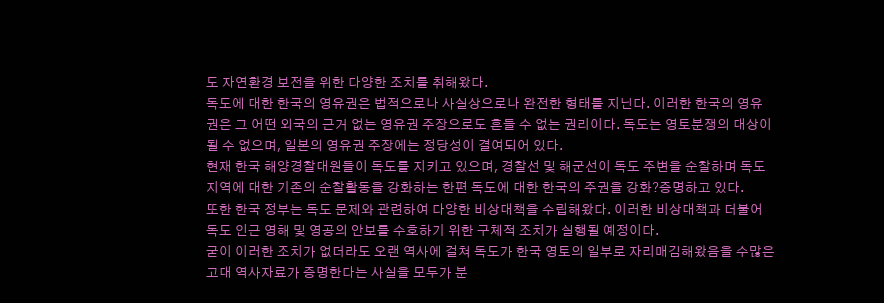도 자연환경 보전을 위한 다양한 조치를 취해왔다.
독도에 대한 한국의 영유권은 법적으로나 사실상으로나 완전한 형태를 지닌다. 이러한 한국의 영유권은 그 어떤 외국의 근거 없는 영유권 주장으로도 흔들 수 없는 권리이다. 독도는 영토분쟁의 대상이 될 수 없으며, 일본의 영유권 주장에는 정당성이 결여되어 있다.
현재 한국 해양경찰대원들이 독도를 지키고 있으며, 경찰선 및 해군선이 독도 주변을 순찰하며 독도 지역에 대한 기존의 순찰활동을 강화하는 한편 독도에 대한 한국의 주권을 강화?증명하고 있다.
또한 한국 정부는 독도 문제와 관련하여 다양한 비상대책을 수립해왔다. 이러한 비상대책과 더불어 독도 인근 영해 및 영공의 안보를 수호하기 위한 구체적 조치가 실행될 예정이다.
굳이 이러한 조치가 없더라도 오랜 역사에 걸쳐 독도가 한국 영토의 일부로 자리매김해왔음을 수많은 고대 역사자료가 증명한다는 사실을 모두가 분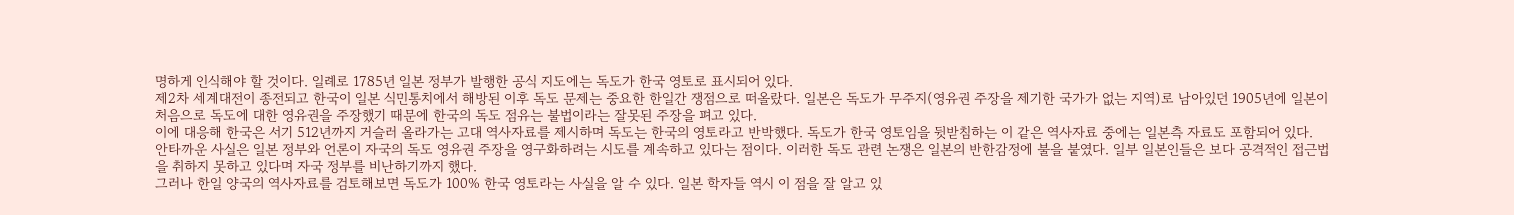명하게 인식해야 할 것이다. 일례로 1785년 일본 정부가 발행한 공식 지도에는 독도가 한국 영토로 표시되어 있다.
제2차 세계대전이 종전되고 한국이 일본 식민통치에서 해방된 이후 독도 문제는 중요한 한일간 쟁점으로 떠올랐다. 일본은 독도가 무주지(영유권 주장을 제기한 국가가 없는 지역)로 남아있던 1905년에 일본이 처음으로 독도에 대한 영유권을 주장했기 때문에 한국의 독도 점유는 불법이라는 잘못된 주장을 펴고 있다.
이에 대응해 한국은 서기 512년까지 거슬러 올라가는 고대 역사자료를 제시하며 독도는 한국의 영토라고 반박했다. 독도가 한국 영토임을 뒷받침하는 이 같은 역사자료 중에는 일본측 자료도 포함되어 있다.
안타까운 사실은 일본 정부와 언론이 자국의 독도 영유권 주장을 영구화하려는 시도를 계속하고 있다는 점이다. 이러한 독도 관련 논쟁은 일본의 반한감정에 불을 붙였다. 일부 일본인들은 보다 공격적인 접근법을 취하지 못하고 있다며 자국 정부를 비난하기까지 했다.
그러나 한일 양국의 역사자료를 검토해보면 독도가 100% 한국 영토라는 사실을 알 수 있다. 일본 학자들 역시 이 점을 잘 알고 있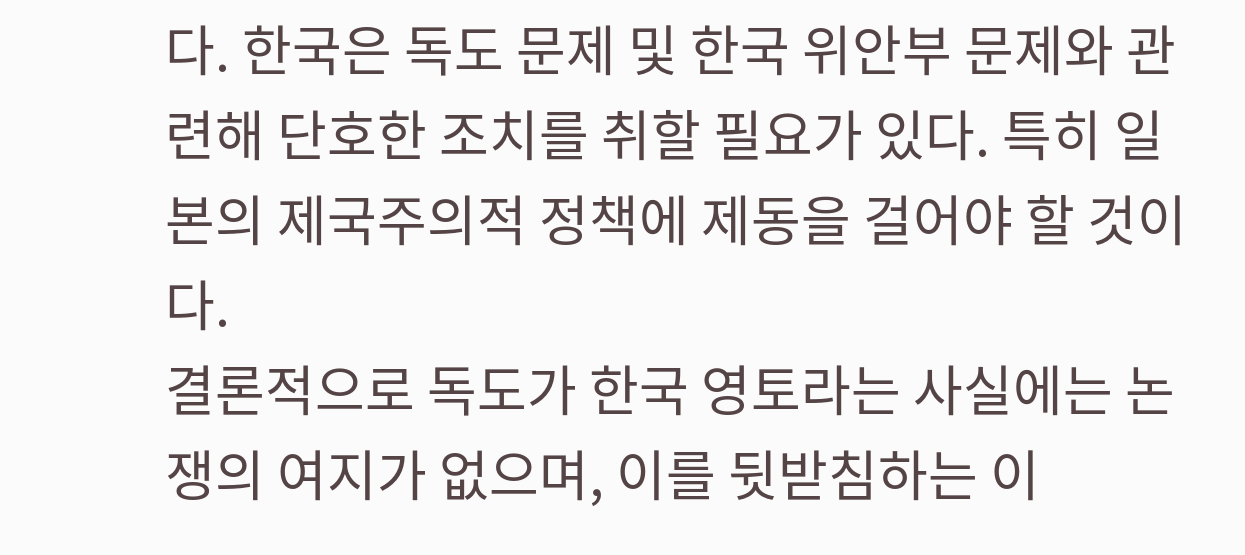다. 한국은 독도 문제 및 한국 위안부 문제와 관련해 단호한 조치를 취할 필요가 있다. 특히 일본의 제국주의적 정책에 제동을 걸어야 할 것이다.
결론적으로 독도가 한국 영토라는 사실에는 논쟁의 여지가 없으며, 이를 뒷받침하는 이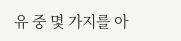유 중 몇 가지를 아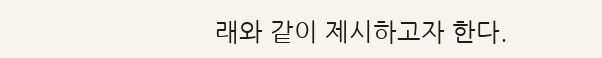래와 같이 제시하고자 한다.